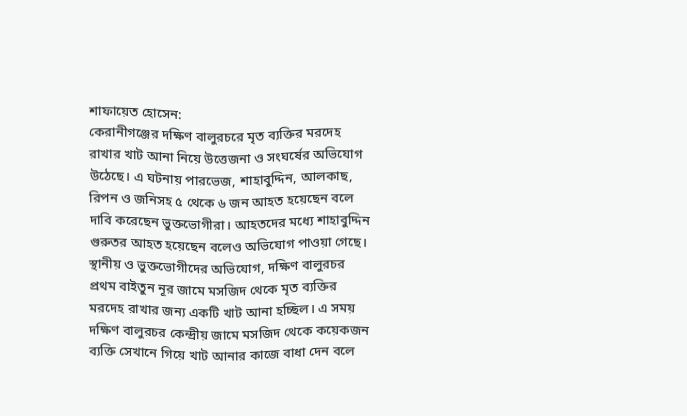শাফায়েত হোসেন:
কেরানীগঞ্জের দক্ষিণ বালুরচরে মৃত ব্যক্তির মরদেহ রাখার খাট আনা নিয়ে উত্তেজনা ও সংঘর্ষের অভিযোগ উঠেছে। এ ঘটনায় পারভেজ, শাহাবুদ্দিন, আলকাছ, রিপন ও জনিসহ ৫ থেকে ৬ জন আহত হয়েছেন বলে দাবি করেছেন ভুক্তভোগীরা। আহতদের মধ্যে শাহাবুদ্দিন গুরুতর আহত হয়েছেন বলেও অভিযোগ পাওয়া গেছে।
স্থানীয় ও ভুক্তভোগীদের অভিযোগ, দক্ষিণ বালুরচর প্রথম বাইতুন নূর জামে মসজিদ থেকে মৃত ব্যক্তির মরদেহ রাখার জন্য একটি খাট আনা হচ্ছিল। এ সময় দক্ষিণ বালুরচর কেন্দ্রীয় জামে মসজিদ থেকে কয়েকজন ব্যক্তি সেখানে গিয়ে খাট আনার কাজে বাধা দেন বলে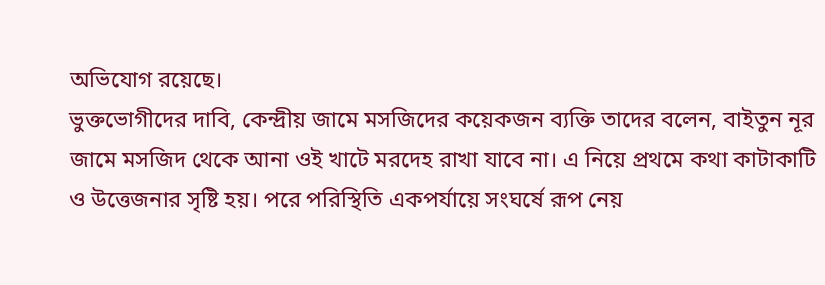অভিযোগ রয়েছে।
ভুক্তভোগীদের দাবি, কেন্দ্রীয় জামে মসজিদের কয়েকজন ব্যক্তি তাদের বলেন, বাইতুন নূর জামে মসজিদ থেকে আনা ওই খাটে মরদেহ রাখা যাবে না। এ নিয়ে প্রথমে কথা কাটাকাটি ও উত্তেজনার সৃষ্টি হয়। পরে পরিস্থিতি একপর্যায়ে সংঘর্ষে রূপ নেয়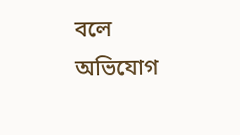বলে অভিযোগ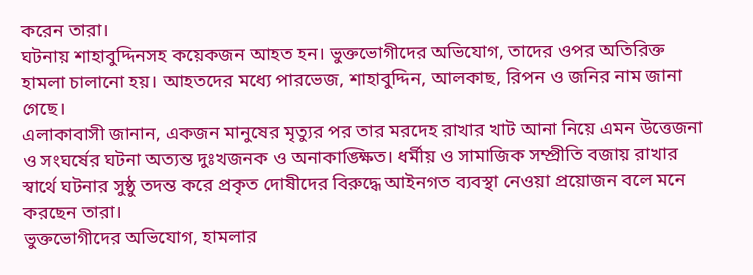করেন তারা।
ঘটনায় শাহাবুদ্দিনসহ কয়েকজন আহত হন। ভুক্তভোগীদের অভিযোগ, তাদের ওপর অতিরিক্ত হামলা চালানো হয়। আহতদের মধ্যে পারভেজ, শাহাবুদ্দিন, আলকাছ, রিপন ও জনির নাম জানা গেছে।
এলাকাবাসী জানান, একজন মানুষের মৃত্যুর পর তার মরদেহ রাখার খাট আনা নিয়ে এমন উত্তেজনা ও সংঘর্ষের ঘটনা অত্যন্ত দুঃখজনক ও অনাকাঙ্ক্ষিত। ধর্মীয় ও সামাজিক সম্প্রীতি বজায় রাখার স্বার্থে ঘটনার সুষ্ঠু তদন্ত করে প্রকৃত দোষীদের বিরুদ্ধে আইনগত ব্যবস্থা নেওয়া প্রয়োজন বলে মনে করছেন তারা।
ভুক্তভোগীদের অভিযোগ, হামলার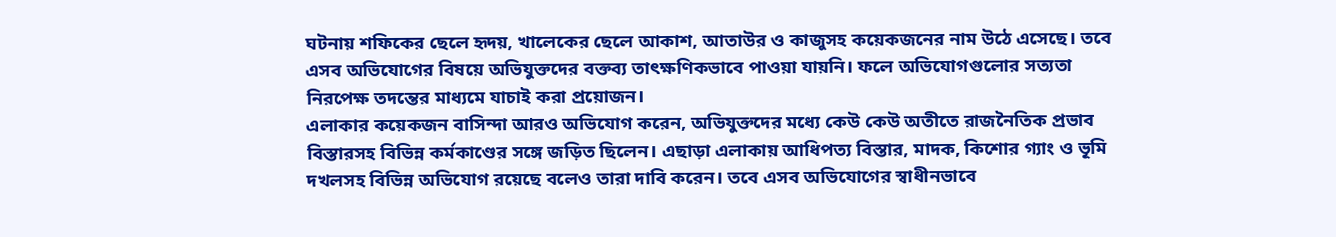ঘটনায় শফিকের ছেলে হৃদয়, খালেকের ছেলে আকাশ, আতাউর ও কাজুসহ কয়েকজনের নাম উঠে এসেছে। তবে এসব অভিযোগের বিষয়ে অভিযুক্তদের বক্তব্য তাৎক্ষণিকভাবে পাওয়া যায়নি। ফলে অভিযোগগুলোর সত্যতা নিরপেক্ষ তদন্তের মাধ্যমে যাচাই করা প্রয়োজন।
এলাকার কয়েকজন বাসিন্দা আরও অভিযোগ করেন, অভিযুক্তদের মধ্যে কেউ কেউ অতীতে রাজনৈতিক প্রভাব বিস্তারসহ বিভিন্ন কর্মকাণ্ডের সঙ্গে জড়িত ছিলেন। এছাড়া এলাকায় আধিপত্য বিস্তার, মাদক, কিশোর গ্যাং ও ভূমি দখলসহ বিভিন্ন অভিযোগ রয়েছে বলেও তারা দাবি করেন। তবে এসব অভিযোগের স্বাধীনভাবে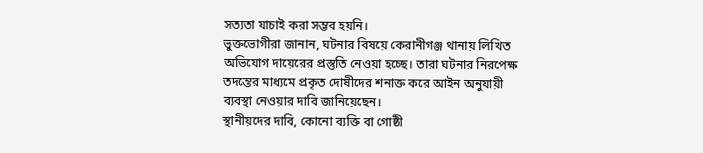সত্যতা যাচাই করা সম্ভব হয়নি।
ভুক্তভোগীরা জানান, ঘটনার বিষয়ে কেরানীগঞ্জ থানায় লিখিত অভিযোগ দায়েরের প্রস্তুতি নেওয়া হচ্ছে। তারা ঘটনার নিরপেক্ষ তদন্তের মাধ্যমে প্রকৃত দোষীদের শনাক্ত করে আইন অনুযায়ী ব্যবস্থা নেওয়ার দাবি জানিয়েছেন।
স্থানীয়দের দাবি, কোনো ব্যক্তি বা গোষ্ঠী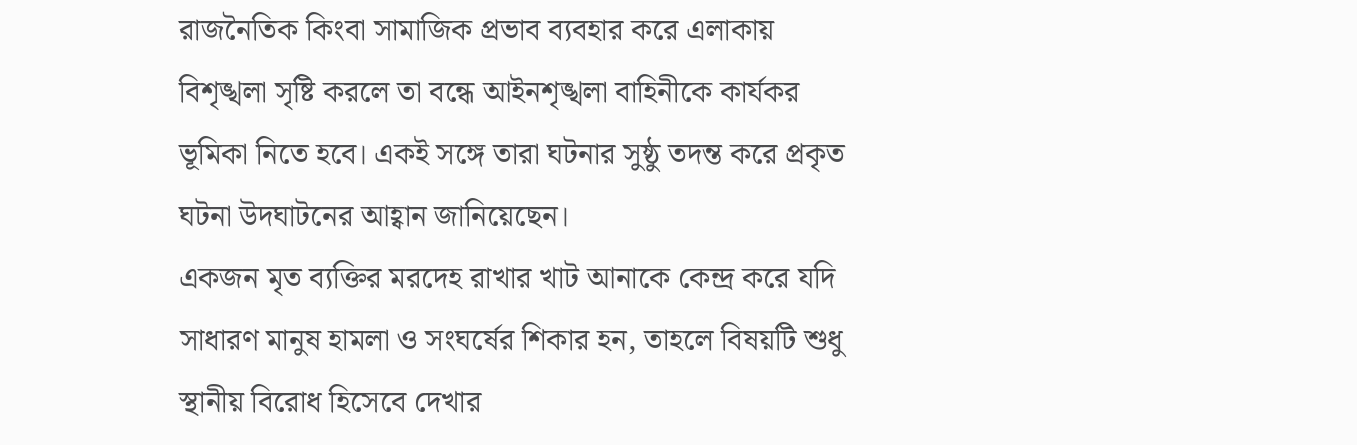রাজনৈতিক কিংবা সামাজিক প্রভাব ব্যবহার করে এলাকায় বিশৃঙ্খলা সৃষ্টি করলে তা বন্ধে আইনশৃঙ্খলা বাহিনীকে কার্যকর ভূমিকা নিতে হবে। একই সঙ্গে তারা ঘটনার সুষ্ঠু তদন্ত করে প্রকৃত ঘটনা উদঘাটনের আহ্বান জানিয়েছেন।
একজন মৃত ব্যক্তির মরদেহ রাখার খাট আনাকে কেন্দ্র করে যদি সাধারণ মানুষ হামলা ও সংঘর্ষের শিকার হন, তাহলে বিষয়টি শুধু স্থানীয় বিরোধ হিসেবে দেখার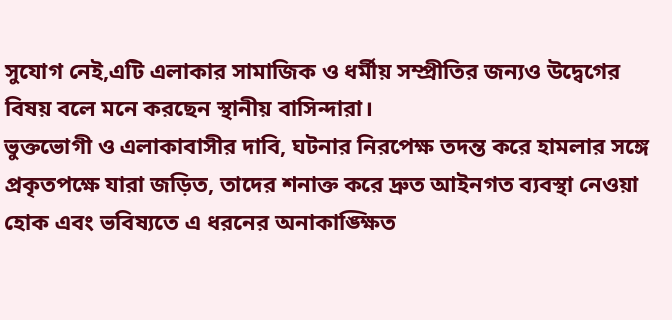সুযোগ নেই,এটি এলাকার সামাজিক ও ধর্মীয় সম্প্রীতির জন্যও উদ্বেগের বিষয় বলে মনে করছেন স্থানীয় বাসিন্দারা।
ভুক্তভোগী ও এলাকাবাসীর দাবি, ঘটনার নিরপেক্ষ তদন্ত করে হামলার সঙ্গে প্রকৃতপক্ষে যারা জড়িত, তাদের শনাক্ত করে দ্রুত আইনগত ব্যবস্থা নেওয়া হোক এবং ভবিষ্যতে এ ধরনের অনাকাঙ্ক্ষিত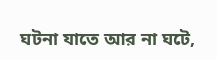ঘটনা যাতে আর না ঘটে,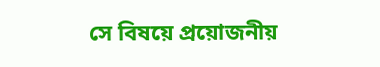সে বিষয়ে প্রয়োজনীয়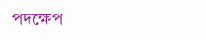পদক্ষেপ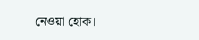নেওয়া হোক।